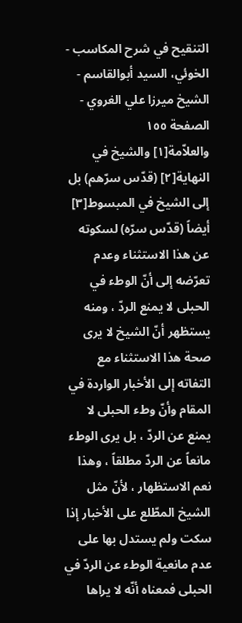التنقيح في شرح المكاسب - الخوئي، السيد أبوالقاسم - الشيخ ميرزا علي الغروي - الصفحة ١٥٥
والعلاّمة[١] والشيخ في النهاية[٢] (قدّس سرّهم) بل إلى الشيخ في المبسوط[٣] أيضاً (قدّس سرّه) لسكوته عن هذا الاستثناء وعدم تعرّضه إلى أنّ الوطء في الحبلى لا يمنع الردّ ، ومنه يستظهر أنّ الشيخ لا يرى صحة هذا الاستثناء مع التفاته إلى الأخبار الواردة في المقام وأنّ وطء الحبلى لا يمنع عن الردّ ، بل يرى الوطء مانعاً عن الردّ مطلقاً ، وهذا نعم الاستظهار ، لأنّ مثل الشيخ المطّلع على الأخبار إذا سكت ولم يستدل بها على عدم مانعية الوطء عن الردّ في الحبلى فمعناه أنّه لا يراها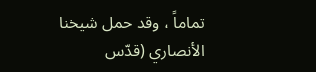تماماً ، وقد حمل شيخنا الأنصاري (قدّس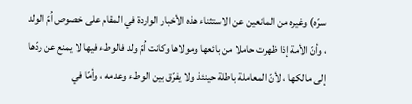سرّه) وغيره من المانعين عن الاستثناء هذه الأخبار الواردة في المقام على خصوص اُمّ الولد ، وأنّ الأمة إذا ظهرت حاملا من بائعها ومولاها وكانت اُمّ ولد فالوطء فيها لا يمنع عن ردّها إلى مالكها ، لأنّ المعاملة باطلة حينئذ ولا يفرّق بين الوطء وعدمه ، وأمّا في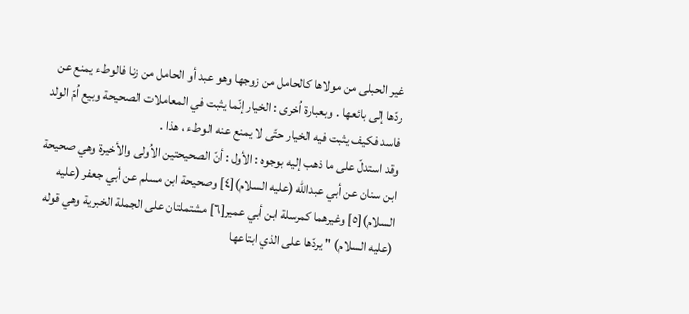غير الحبلى من مولاها كالحامل من زوجها وهو عبد أو الحامل من زنا فالوطء يمنع عن ردّها إلى بائعها . وبعبارة اُخرى : الخيار إنّما يثبت في المعاملات الصحيحة وبيع اُمّ الولد فاسد فكيف يثبت فيه الخيار حتّى لا يمنع عنه الوطء ، هذا .
وقد استدلّ على ما ذهب إليه بوجوه : الأول : أنّ الصحيحتين الاُولى والأخيرة وهي صحيحة ابن سنان عن أبي عبدالله (عليه السلام)[٤] وصحيحة ابن مسلم عن أبي جعفر (عليه السلام)[٥] وغيرهما كمرسلة ابن أبي عمير[٦] مشتملتان على الجملة الخبرية وهي قوله (عليه السلام) " يردّها على الذي ابتاعها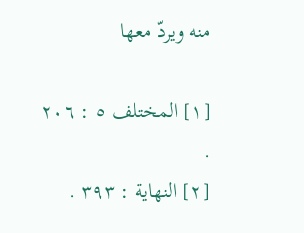منه ويردّ معها

[١] المختلف ٥ : ٢٠٦ .
[٢] النهاية : ٣٩٣ .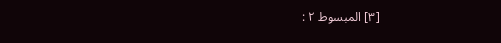[٣] المبسوط ٢ :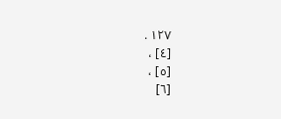١٢٧ .
[٤] ،
[٥] ،
[٦]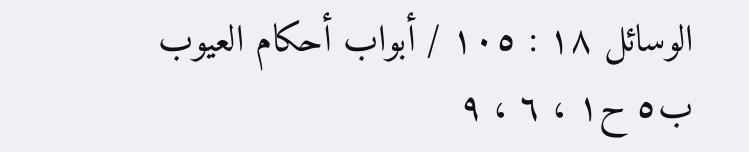الوسائل ١٨ : ١٠٥ / أبواب أحكام العيوب ب٥ ح١ ، ٦ ، ٩